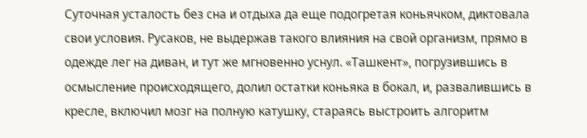Суточная усталость без сна и отдыха да еще подогретая коньячком, диктовала свои условия. Русаков, не выдержав такого влияния на свой организм, прямо в одежде лег на диван, и тут же мгновенно уснул. «Ташкент», погрузившись в осмысление происходящего, долил остатки коньяка в бокал, и, развалившись в кресле, включил мозг на полную катушку, стараясь выстроить алгоритм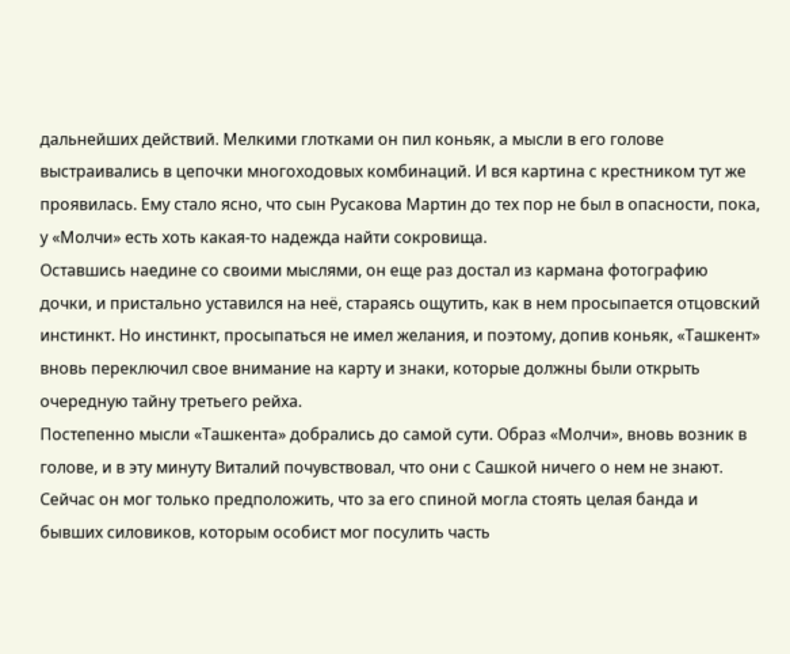дальнейших действий. Мелкими глотками он пил коньяк, а мысли в его голове выстраивались в цепочки многоходовых комбинаций. И вся картина с крестником тут же проявилась. Ему стало ясно, что сын Русакова Мартин до тех пор не был в опасности, пока, у «Молчи» есть хоть какая-то надежда найти сокровища.
Оставшись наедине со своими мыслями, он еще раз достал из кармана фотографию дочки, и пристально уставился на неё, стараясь ощутить, как в нем просыпается отцовский инстинкт. Но инстинкт, просыпаться не имел желания, и поэтому, допив коньяк, «Ташкент» вновь переключил свое внимание на карту и знаки, которые должны были открыть очередную тайну третьего рейха.
Постепенно мысли «Ташкента» добрались до самой сути. Образ «Молчи», вновь возник в голове, и в эту минуту Виталий почувствовал, что они с Сашкой ничего о нем не знают. Сейчас он мог только предположить, что за его спиной могла стоять целая банда и бывших силовиков, которым особист мог посулить часть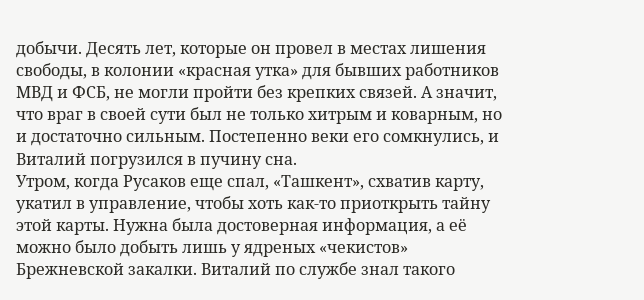добычи. Десять лет, которые он провел в местах лишения свободы, в колонии «красная утка» для бывших работников МВД и ФСБ, не могли пройти без крепких связей. А значит, что враг в своей сути был не только хитрым и коварным, но и достаточно сильным. Постепенно веки его сомкнулись, и Виталий погрузился в пучину сна.
Утром, когда Русаков еще спал, «Ташкент», схватив карту, укатил в управление, чтобы хоть как-то приоткрыть тайну этой карты. Нужна была достоверная информация, а её можно было добыть лишь у ядреных «чекистов» Брежневской закалки. Виталий по службе знал такого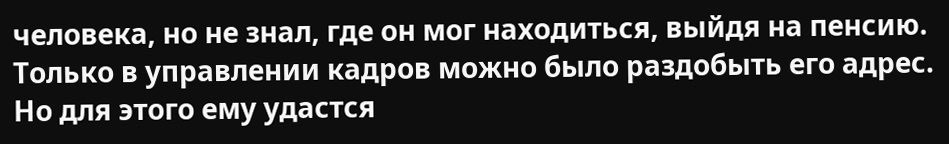человека, но не знал, где он мог находиться, выйдя на пенсию. Только в управлении кадров можно было раздобыть его адрес. Но для этого ему удастся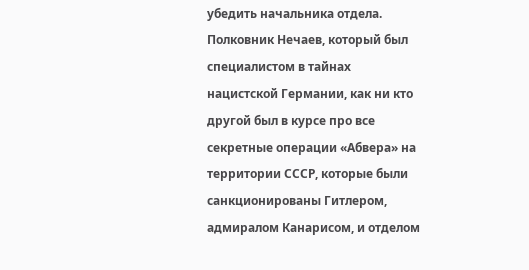убедить начальника отдела.
Полковник Нечаев, который был специалистом в тайнах нацистской Германии, как ни кто другой был в курсе про все секретные операции «Абвера» на территории СССР, которые были санкционированы Гитлером, адмиралом Канарисом, и отделом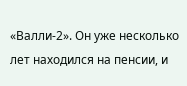«Валли-2». Он уже несколько лет находился на пенсии, и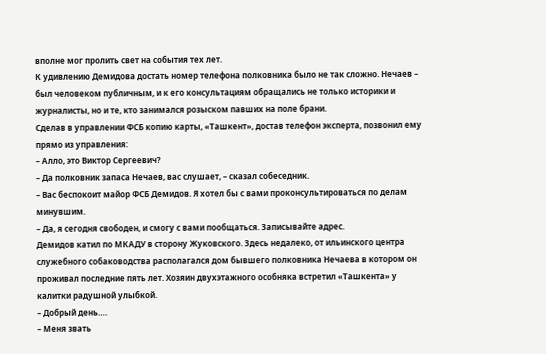вполне мог пролить свет на события тех лет.
К удивлению Демидова достать номер телефона полковника было не так сложно. Нечаев – был человеком публичным, и к его консультациям обращались не только историки и журналисты, но и те, кто занимался розыском павших на поле брани.
Сделав в управлении ФСБ копию карты, «Ташкент», достав телефон эксперта, позвонил ему прямо из управления:
– Алло, это Виктор Сергеевич?
– Да полковник запаса Нечаев, вас слушает, – сказал собеседник.
– Вас беспокоит майор ФСБ Демидов. Я хотел бы с вами проконсультироваться по делам минувшим.
– Да, я сегодня свободен, и смогу с вами пообщаться. Записывайте адрес.
Демидов катил по МКАДУ в сторону Жуковского. Здесь недалеко, от ильинского центра служебного собаководства располагался дом бывшего полковника Нечаева в котором он проживал последние пять лет. Хозяин двухэтажного особняка встретил «Ташкента» у калитки радушной улыбкой.
– Добрый день….
– Меня звать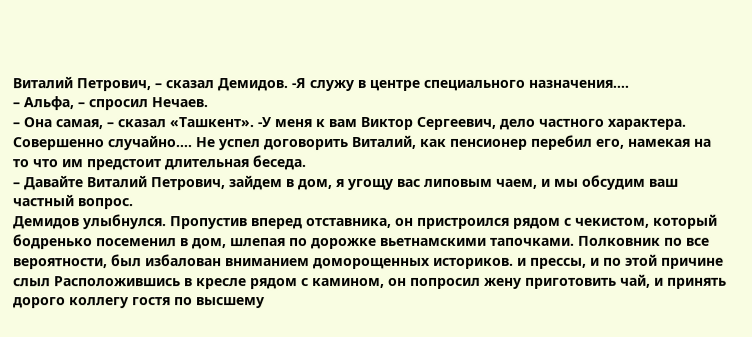Виталий Петрович, – сказал Демидов. -Я служу в центре специального назначения….
– Альфа, – спросил Нечаев.
– Она самая, – сказал «Ташкент». -У меня к вам Виктор Сергеевич, дело частного характера. Совершенно случайно…. Не успел договорить Виталий, как пенсионер перебил его, намекая на то что им предстоит длительная беседа.
– Давайте Виталий Петрович, зайдем в дом, я угощу вас липовым чаем, и мы обсудим ваш частный вопрос.
Демидов улыбнулся. Пропустив вперед отставника, он пристроился рядом с чекистом, который бодренько посеменил в дом, шлепая по дорожке вьетнамскими тапочками. Полковник по все вероятности, был избалован вниманием доморощенных историков. и прессы, и по этой причине слыл Расположившись в кресле рядом с камином, он попросил жену приготовить чай, и принять дорого коллегу гостя по высшему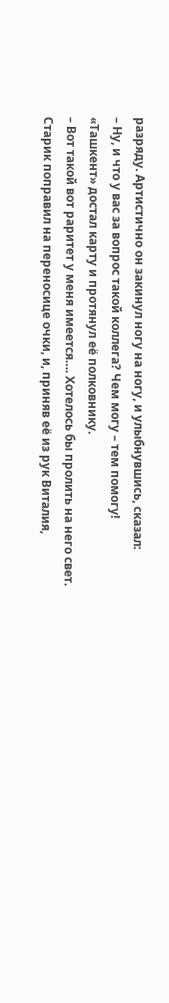разряду. Артистично он закинул ногу на ногу, и улыбнувшись, сказал:
– Ну, и что у вас за вопрос такой коллега? Чем могу – тем помогу!
«Ташкент» достал карту и протянул её полковнику.
– Вот такой вот раритет у меня имеется…. Хотелось бы пролить на него свет.
Старик поправил на переносице очки, и, приняв её из рук Виталия,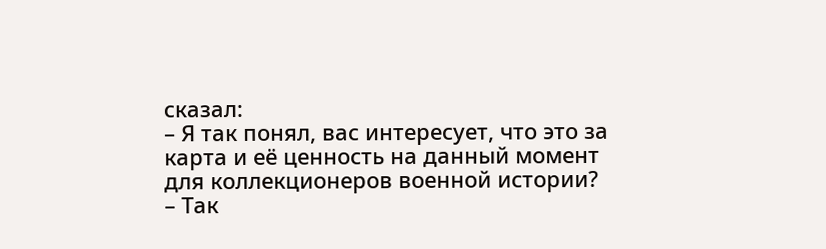сказал:
– Я так понял, вас интересует, что это за карта и её ценность на данный момент для коллекционеров военной истории?
– Так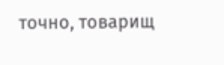точно, товарищ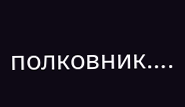полковник….